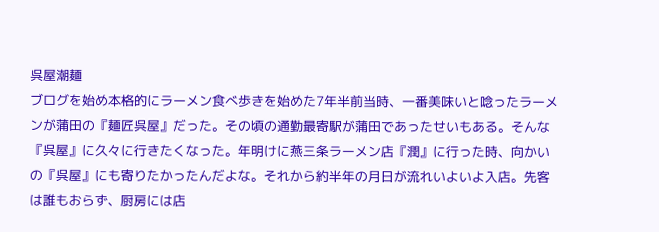呉屋潮麺
ブログを始め本格的にラーメン食べ歩きを始めた7年半前当時、一番美味いと唸ったラーメンが蒲田の『麺匠呉屋』だった。その頃の通勤最寄駅が蒲田であったせいもある。そんな『呉屋』に久々に行きたくなった。年明けに燕三条ラーメン店『潤』に行った時、向かいの『呉屋』にも寄りたかったんだよな。それから約半年の月日が流れいよいよ入店。先客は誰もおらず、厨房には店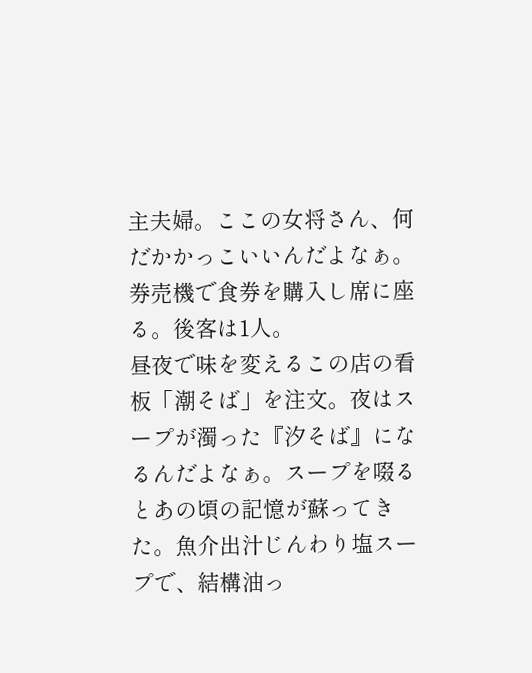主夫婦。ここの女将さん、何だかかっこいいんだよなぁ。券売機で食券を購入し席に座る。後客は1人。
昼夜で味を変えるこの店の看板「潮そば」を注文。夜はスープが濁った『汐そば』になるんだよなぁ。スープを啜るとあの頃の記憶が蘇ってきた。魚介出汁じんわり塩スープで、結構油っ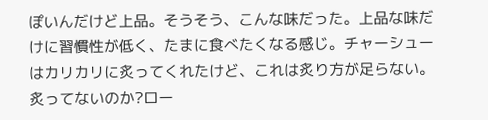ぽいんだけど上品。そうそう、こんな味だった。上品な味だけに習慣性が低く、たまに食べたくなる感じ。チャーシューはカリカリに炙ってくれたけど、これは炙り方が足らない。炙ってないのか?ロー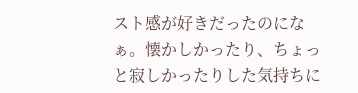スト感が好きだったのになぁ。懐かしかったり、ちょっと寂しかったりした気持ちに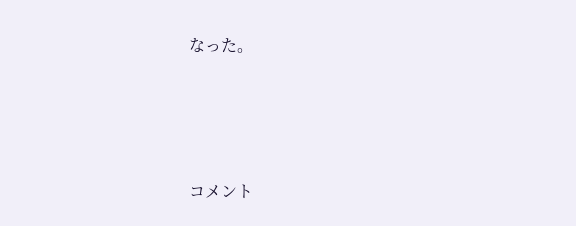なった。




コメント